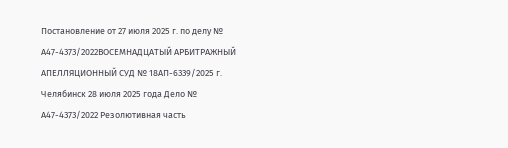Постановление от 27 июля 2025 г. по делу № А47-4373/2022ВОСЕМНАДЦАТЫЙ АРБИТРАЖНЫЙ АПЕЛЛЯЦИОННЫЙ СУД № 18АП-6339/2025 г. Челябинск 28 июля 2025 года Дело № А47-4373/2022 Резолютивная часть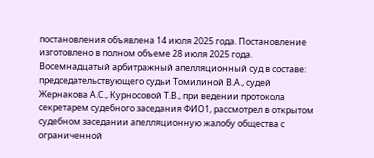постановления объявлена 14 июля 2025 года. Постановление изготовлено в полном объеме 28 июля 2025 года. Восемнадцатый арбитражный апелляционный суд в составе: председательствующего судьи Томилиной В.А., судей Жернакова А.С., Курносовой Т.В., при ведении протокола секретарем судебного заседания ФИО1, рассмотрел в открытом судебном заседании апелляционную жалобу общества с ограниченной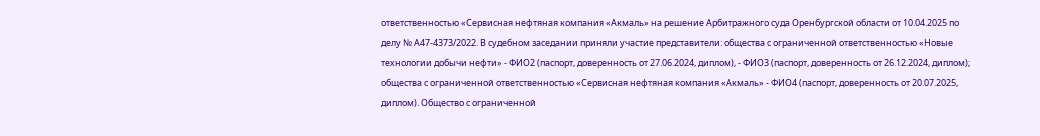ответственностью «Сервисная нефтяная компания «Акмаль» на решение Арбитражного суда Оренбургской области от 10.04.2025 по делу № А47-4373/2022. В судебном заседании приняли участие представители: общества с ограниченной ответственностью «Новые технологии добычи нефти» - ФИО2 (паспорт, доверенность от 27.06.2024, диплом), - ФИО3 (паспорт, доверенность от 26.12.2024, диплом); общества с ограниченной ответственностью «Сервисная нефтяная компания «Акмаль» - ФИО4 (паспорт, доверенность от 20.07.2025, диплом). Общество с ограниченной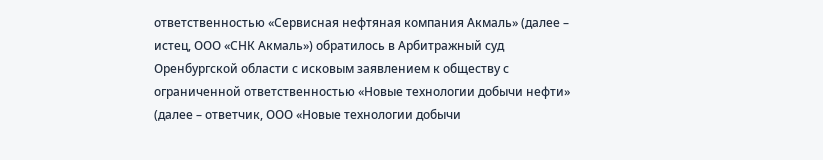ответственностью «Сервисная нефтяная компания Акмаль» (далее – истец, ООО «СНК Акмаль») обратилось в Арбитражный суд Оренбургской области с исковым заявлением к обществу с ограниченной ответственностью «Новые технологии добычи нефти» (далее – ответчик, ООО «Новые технологии добычи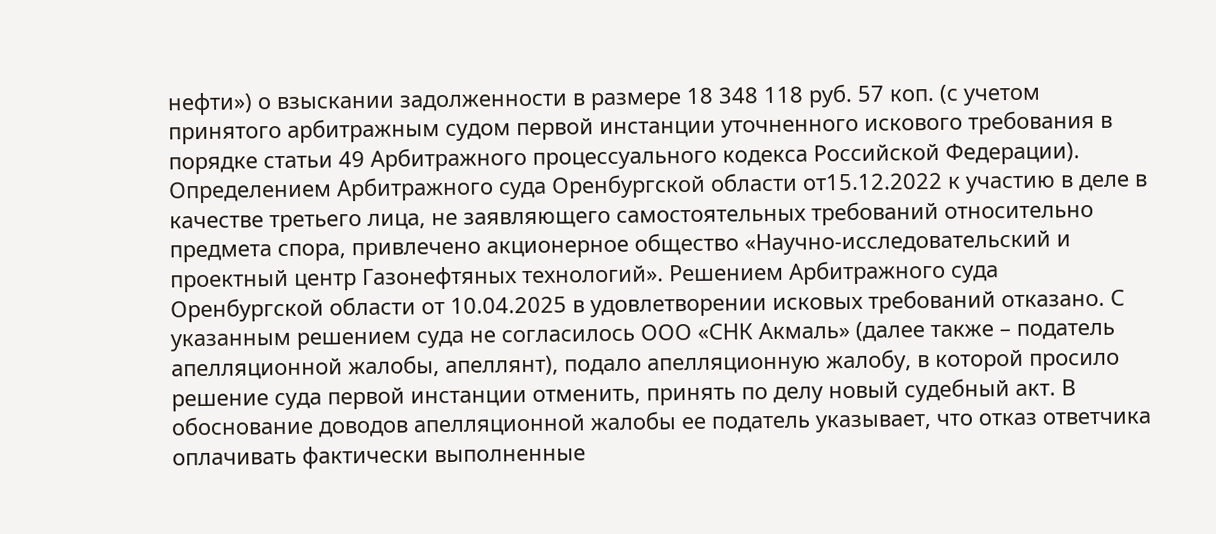нефти») о взыскании задолженности в размере 18 348 118 руб. 57 коп. (с учетом принятого арбитражным судом первой инстанции уточненного искового требования в порядке статьи 49 Арбитражного процессуального кодекса Российской Федерации). Определением Арбитражного суда Оренбургской области от15.12.2022 к участию в деле в качестве третьего лица, не заявляющего самостоятельных требований относительно предмета спора, привлечено акционерное общество «Научно-исследовательский и проектный центр Газонефтяных технологий». Решением Арбитражного суда Оренбургской области от 10.04.2025 в удовлетворении исковых требований отказано. С указанным решением суда не согласилось ООО «СНК Акмаль» (далее также – податель апелляционной жалобы, апеллянт), подало апелляционную жалобу, в которой просило решение суда первой инстанции отменить, принять по делу новый судебный акт. В обоснование доводов апелляционной жалобы ее податель указывает, что отказ ответчика оплачивать фактически выполненные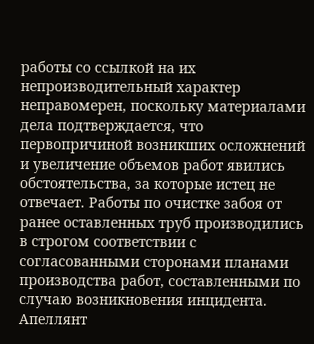работы со ссылкой на их непроизводительный характер неправомерен, поскольку материалами дела подтверждается, что первопричиной возникших осложнений и увеличение объемов работ явились обстоятельства, за которые истец не отвечает. Работы по очистке забоя от ранее оставленных труб производились в строгом соответствии с согласованными сторонами планами производства работ, составленными по случаю возникновения инцидента. Апеллянт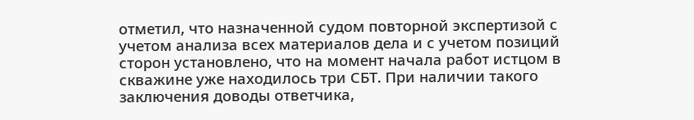отметил, что назначенной судом повторной экспертизой с учетом анализа всех материалов дела и с учетом позиций сторон установлено, что на момент начала работ истцом в скважине уже находилось три СБТ. При наличии такого заключения доводы ответчика,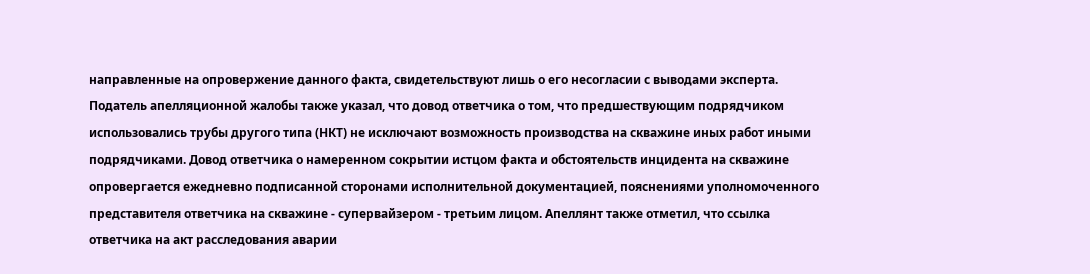направленные на опровержение данного факта, свидетельствуют лишь о его несогласии с выводами эксперта. Податель апелляционной жалобы также указал, что довод ответчика о том, что предшествующим подрядчиком использовались трубы другого типа (НКТ) не исключают возможность производства на скважине иных работ иными подрядчиками. Довод ответчика о намеренном сокрытии истцом факта и обстоятельств инцидента на скважине опровергается ежедневно подписанной сторонами исполнительной документацией, пояснениями уполномоченного представителя ответчика на скважине - супервайзером - третьим лицом. Апеллянт также отметил, что ссылка ответчика на акт расследования аварии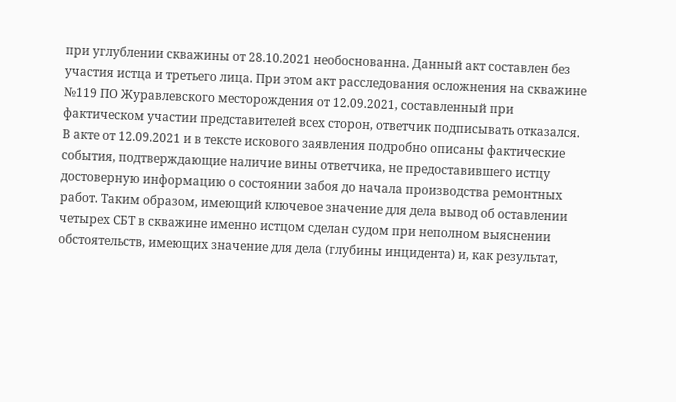при углублении скважины от 28.10.2021 необоснованна. Данный акт составлен без участия истца и третьего лица. При этом акт расследования осложнения на скважине №119 ПО Журавлевского месторождения от 12.09.2021, составленный при фактическом участии представителей всех сторон, ответчик подписывать отказался. В акте от 12.09.2021 и в тексте искового заявления подробно описаны фактические события, подтверждающие наличие вины ответчика, не предоставившего истцу достоверную информацию о состоянии забоя до начала производства ремонтных работ. Таким образом, имеющий ключевое значение для дела вывод об оставлении четырех СБТ в скважине именно истцом сделан судом при неполном выяснении обстоятельств, имеющих значение для дела (глубины инцидента) и, как результат,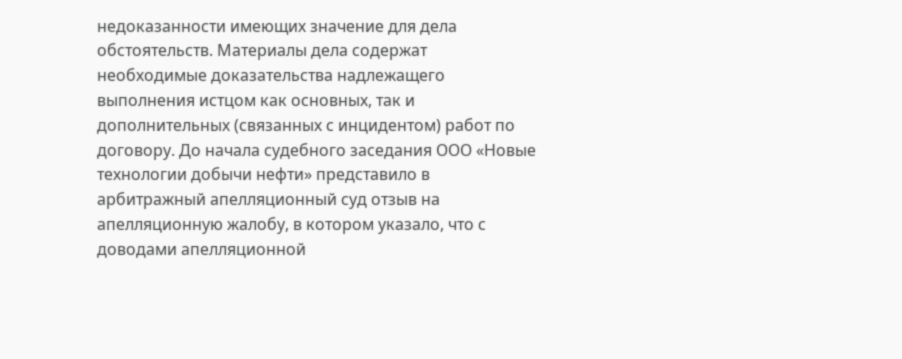недоказанности имеющих значение для дела обстоятельств. Материалы дела содержат необходимые доказательства надлежащего выполнения истцом как основных, так и дополнительных (связанных с инцидентом) работ по договору. До начала судебного заседания ООО «Новые технологии добычи нефти» представило в арбитражный апелляционный суд отзыв на апелляционную жалобу, в котором указало, что с доводами апелляционной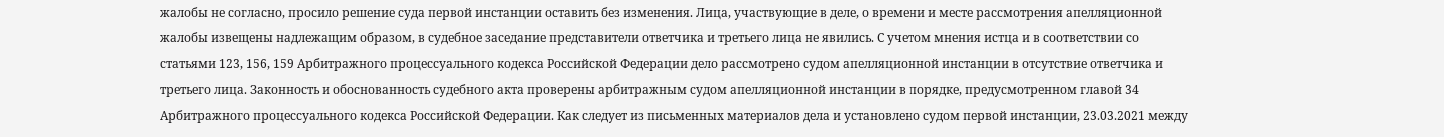жалобы не согласно, просило решение суда первой инстанции оставить без изменения. Лица, участвующие в деле, о времени и месте рассмотрения апелляционной жалобы извещены надлежащим образом, в судебное заседание представители ответчика и третьего лица не явились. С учетом мнения истца и в соответствии со статьями 123, 156, 159 Арбитражного процессуального кодекса Российской Федерации дело рассмотрено судом апелляционной инстанции в отсутствие ответчика и третьего лица. Законность и обоснованность судебного акта проверены арбитражным судом апелляционной инстанции в порядке, предусмотренном главой 34 Арбитражного процессуального кодекса Российской Федерации. Как следует из письменных материалов дела и установлено судом первой инстанции, 23.03.2021 между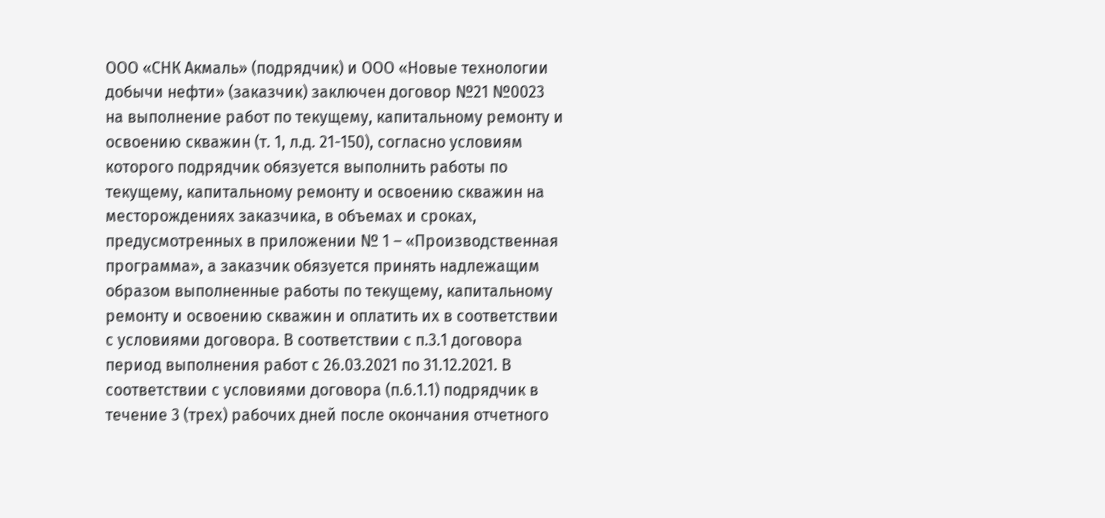ООО «СНК Акмаль» (подрядчик) и ООО «Новые технологии добычи нефти» (заказчик) заключен договор №21 №0023 на выполнение работ по текущему, капитальному ремонту и освоению скважин (т. 1, л.д. 21-150), согласно условиям которого подрядчик обязуется выполнить работы по текущему, капитальному ремонту и освоению скважин на месторождениях заказчика, в объемах и сроках, предусмотренных в приложении № 1 – «Производственная программа», а заказчик обязуется принять надлежащим образом выполненные работы по текущему, капитальному ремонту и освоению скважин и оплатить их в соответствии с условиями договора. В соответствии с п.3.1 договора период выполнения работ с 26.03.2021 по 31.12.2021. В соответствии с условиями договора (п.6.1.1) подрядчик в течение 3 (трех) рабочих дней после окончания отчетного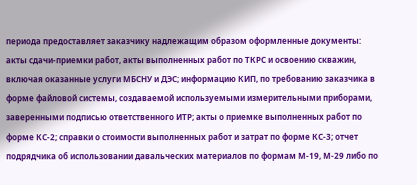периода предоставляет заказчику надлежащим образом оформленные документы: акты сдачи-приемки работ, акты выполненных работ по ТКРС и освоению скважин, включая оказанные услуги МБСНУ и ДЭС; информацию КИП, по требованию заказчика в форме файловой системы, создаваемой используемыми измерительными приборами, заверенными подписью ответственного ИТР; акты о приемке выполненных работ по форме КС-2; справки о стоимости выполненных работ и затрат по форме КС-3; отчет подрядчика об использовании давальческих материалов по формам М-19, М-29 либо по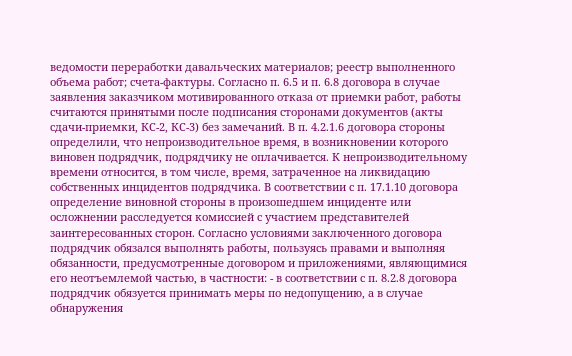ведомости переработки давальческих материалов; реестр выполненного объема работ; счета-фактуры. Согласно п. 6.5 и п. 6.8 договора в случае заявления заказчиком мотивированного отказа от приемки работ, работы считаются принятыми после подписания сторонами документов (акты сдачи-приемки, КС-2, КС-3) без замечаний. В п. 4.2.1.6 договора стороны определили, что непроизводительное время, в возникновении которого виновен подрядчик, подрядчику не оплачивается. К непроизводительному времени относится, в том числе, время, затраченное на ликвидацию собственных инцидентов подрядчика. В соответствии с п. 17.1.10 договора определение виновной стороны в произошедшем инциденте или осложнении расследуется комиссией с участием представителей заинтересованных сторон. Согласно условиями заключенного договора подрядчик обязался выполнять работы, пользуясь правами и выполняя обязанности, предусмотренные договором и приложениями, являющимися его неотъемлемой частью, в частности: - в соответствии с п. 8.2.8 договора подрядчик обязуется принимать меры по недопущению, а в случае обнаружения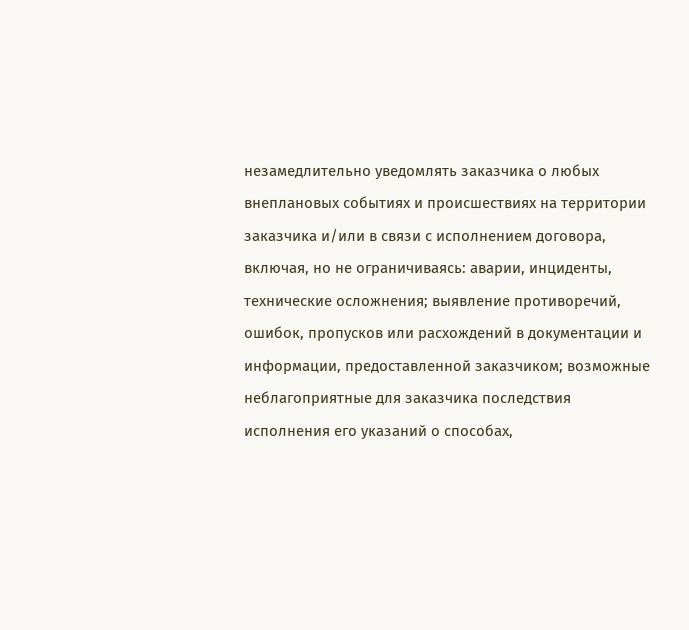незамедлительно уведомлять заказчика о любых внеплановых событиях и происшествиях на территории заказчика и/или в связи с исполнением договора, включая, но не ограничиваясь: аварии, инциденты, технические осложнения; выявление противоречий, ошибок, пропусков или расхождений в документации и информации, предоставленной заказчиком; возможные неблагоприятные для заказчика последствия исполнения его указаний о способах,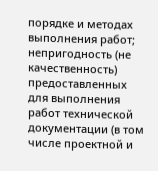порядке и методах выполнения работ; непригодность (не качественность) предоставленных для выполнения работ технической документации (в том числе проектной и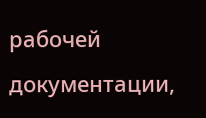рабочей документации,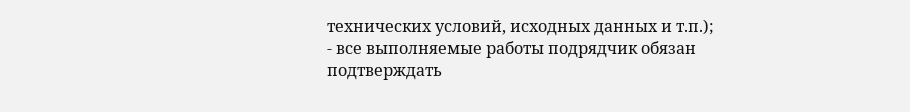технических условий, исходных данных и т.п.); - все выполняемые работы подрядчик обязан подтверждать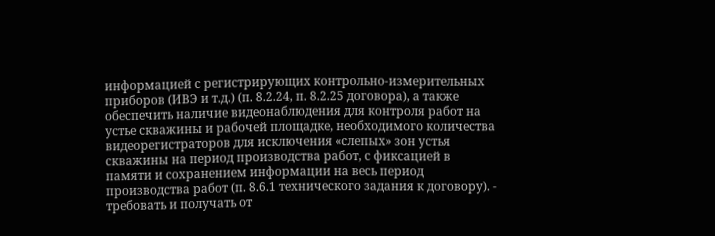информацией с регистрирующих контрольно-измерительных приборов (ИВЭ и т.д.) (п. 8.2.24, п. 8.2.25 договора), а также обеспечить наличие видеонаблюдения для контроля работ на устье скважины и рабочей площадке, необходимого количества видеорегистраторов для исключения «слепых» зон устья скважины на период производства работ, с фиксацией в памяти и сохранением информации на весь период производства работ (п. 8.6.1 технического задания к договору). - требовать и получать от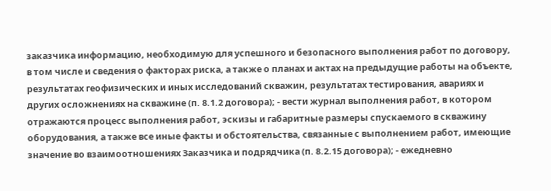заказчика информацию, необходимую для успешного и безопасного выполнения работ по договору, в том числе и сведения о факторах риска, а также о планах и актах на предыдущие работы на объекте, результатах геофизических и иных исследований скважин, результатах тестирования, авариях и других осложнениях на скважине (п. 8.1.2 договора); - вести журнал выполнения работ, в котором отражаются процесс выполнения работ, эскизы и габаритные размеры спускаемого в скважину оборудования, а также все иные факты и обстоятельства, связанные с выполнением работ, имеющие значение во взаимоотношениях Заказчика и подрядчика (п. 8.2.15 договора); - ежедневно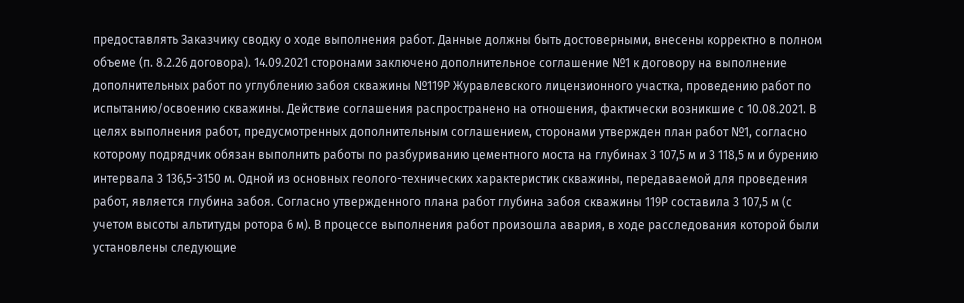предоставлять Заказчику сводку о ходе выполнения работ. Данные должны быть достоверными, внесены корректно в полном объеме (п. 8.2.26 договора). 14.09.2021 сторонами заключено дополнительное соглашение №1 к договору на выполнение дополнительных работ по углублению забоя скважины №119Р Журавлевского лицензионного участка, проведению работ по испытанию/освоению скважины. Действие соглашения распространено на отношения, фактически возникшие с 10.08.2021. В целях выполнения работ, предусмотренных дополнительным соглашением, сторонами утвержден план работ №1, согласно которому подрядчик обязан выполнить работы по разбуриванию цементного моста на глубинах 3 107,5 м и 3 118,5 м и бурению интервала 3 136,5-3150 м. Одной из основных геолого-технических характеристик скважины, передаваемой для проведения работ, является глубина забоя. Согласно утвержденного плана работ глубина забоя скважины 119Р составила 3 107,5 м (с учетом высоты альтитуды ротора 6 м). В процессе выполнения работ произошла авария, в ходе расследования которой были установлены следующие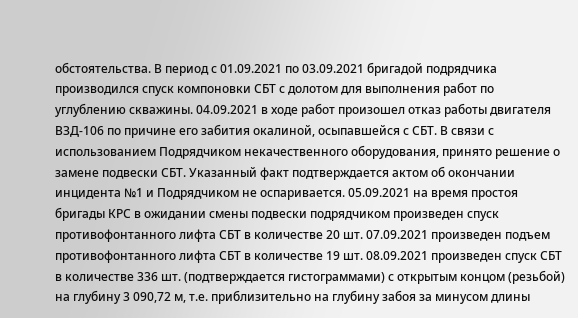обстоятельства. В период с 01.09.2021 по 03.09.2021 бригадой подрядчика производился спуск компоновки СБТ с долотом для выполнения работ по углублению скважины. 04.09.2021 в ходе работ произошел отказ работы двигателя ВЗД-106 по причине его забития окалиной, осыпавшейся с СБТ. В связи с использованием Подрядчиком некачественного оборудования, принято решение о замене подвески СБТ. Указанный факт подтверждается актом об окончании инцидента №1 и Подрядчиком не оспаривается. 05.09.2021 на время простоя бригады КРС в ожидании смены подвески подрядчиком произведен спуск противофонтанного лифта СБТ в количестве 20 шт. 07.09.2021 произведен подъем противофонтанного лифта СБТ в количестве 19 шт. 08.09.2021 произведен спуск СБТ в количестве 336 шт. (подтверждается гистограммами) с открытым концом (резьбой) на глубину 3 090,72 м, т.е. приблизительно на глубину забоя за минусом длины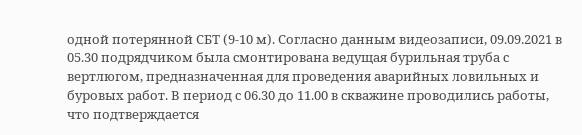одной потерянной СБТ (9-10 м). Согласно данным видеозаписи, 09.09.2021 в 05.30 подрядчиком была смонтирована ведущая бурильная труба с вертлюгом, предназначенная для проведения аварийных ловильных и буровых работ. В период с 06.30 до 11.00 в скважине проводились работы, что подтверждается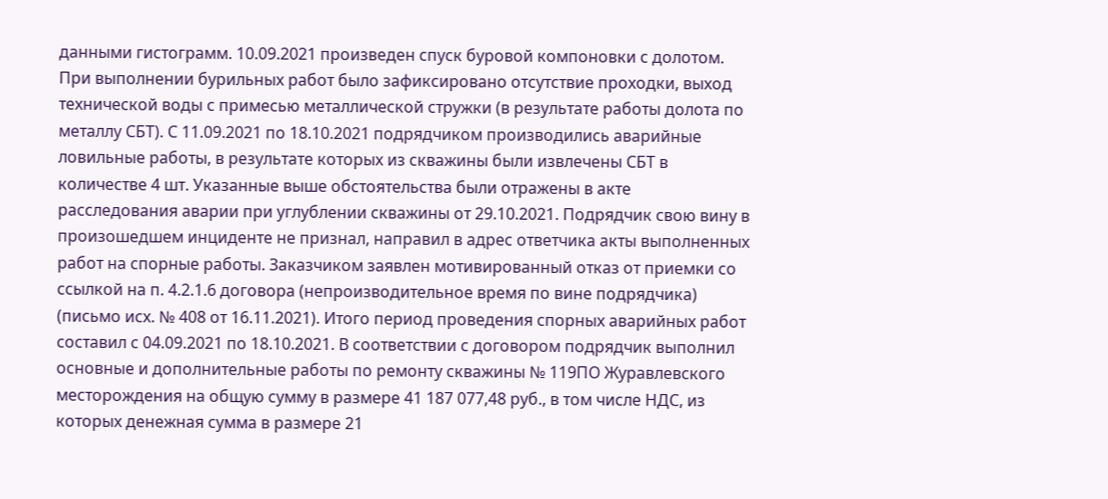данными гистограмм. 10.09.2021 произведен спуск буровой компоновки с долотом. При выполнении бурильных работ было зафиксировано отсутствие проходки, выход технической воды с примесью металлической стружки (в результате работы долота по металлу СБТ). С 11.09.2021 по 18.10.2021 подрядчиком производились аварийные ловильные работы, в результате которых из скважины были извлечены СБТ в количестве 4 шт. Указанные выше обстоятельства были отражены в акте расследования аварии при углублении скважины от 29.10.2021. Подрядчик свою вину в произошедшем инциденте не признал, направил в адрес ответчика акты выполненных работ на спорные работы. Заказчиком заявлен мотивированный отказ от приемки со ссылкой на п. 4.2.1.6 договора (непроизводительное время по вине подрядчика) (письмо исх. № 408 от 16.11.2021). Итого период проведения спорных аварийных работ составил с 04.09.2021 по 18.10.2021. В соответствии с договором подрядчик выполнил основные и дополнительные работы по ремонту скважины № 119ПО Журавлевского месторождения на общую сумму в размере 41 187 077,48 руб., в том числе НДС, из которых денежная сумма в размере 21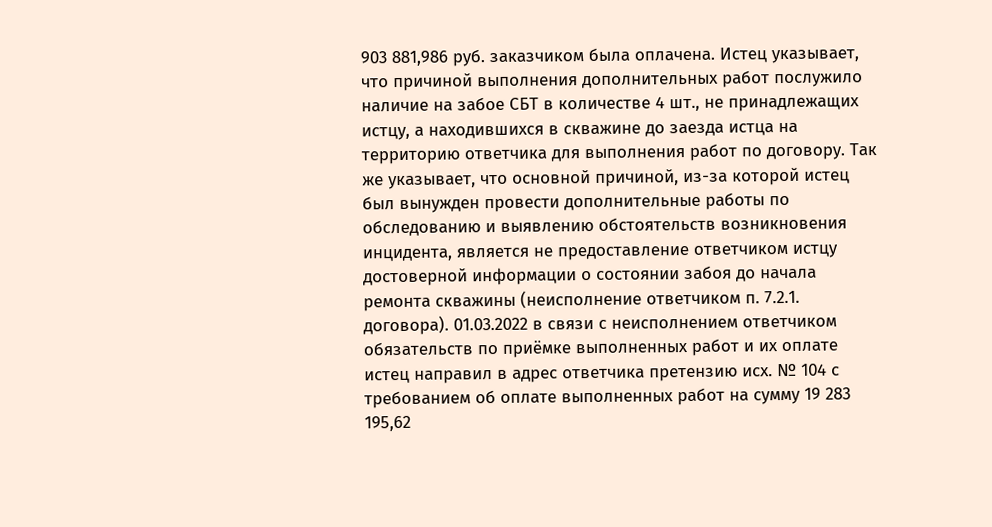903 881,986 руб. заказчиком была оплачена. Истец указывает, что причиной выполнения дополнительных работ послужило наличие на забое СБТ в количестве 4 шт., не принадлежащих истцу, а находившихся в скважине до заезда истца на территорию ответчика для выполнения работ по договору. Так же указывает, что основной причиной, из-за которой истец был вынужден провести дополнительные работы по обследованию и выявлению обстоятельств возникновения инцидента, является не предоставление ответчиком истцу достоверной информации о состоянии забоя до начала ремонта скважины (неисполнение ответчиком п. 7.2.1. договора). 01.03.2022 в связи с неисполнением ответчиком обязательств по приёмке выполненных работ и их оплате истец направил в адрес ответчика претензию исх. № 104 с требованием об оплате выполненных работ на сумму 19 283 195,62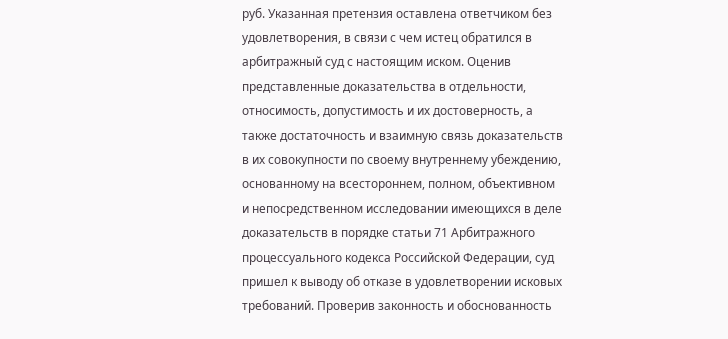руб. Указанная претензия оставлена ответчиком без удовлетворения, в связи с чем истец обратился в арбитражный суд с настоящим иском. Оценив представленные доказательства в отдельности, относимость, допустимость и их достоверность, а также достаточность и взаимную связь доказательств в их совокупности по своему внутреннему убеждению, основанному на всестороннем, полном, объективном и непосредственном исследовании имеющихся в деле доказательств в порядке статьи 71 Арбитражного процессуального кодекса Российской Федерации, суд пришел к выводу об отказе в удовлетворении исковых требований. Проверив законность и обоснованность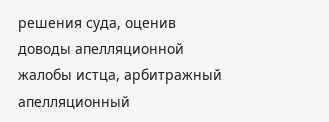решения суда, оценив доводы апелляционной жалобы истца, арбитражный апелляционный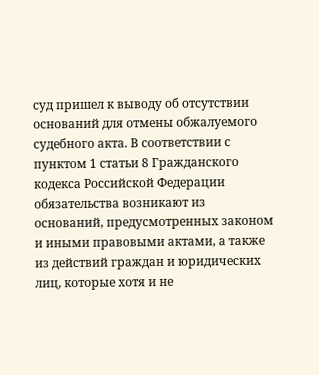суд пришел к выводу об отсутствии оснований для отмены обжалуемого судебного акта. В соответствии с пунктом 1 статьи 8 Гражданского кодекса Российской Федерации обязательства возникают из оснований, предусмотренных законом и иными правовыми актами, а также из действий граждан и юридических лиц, которые хотя и не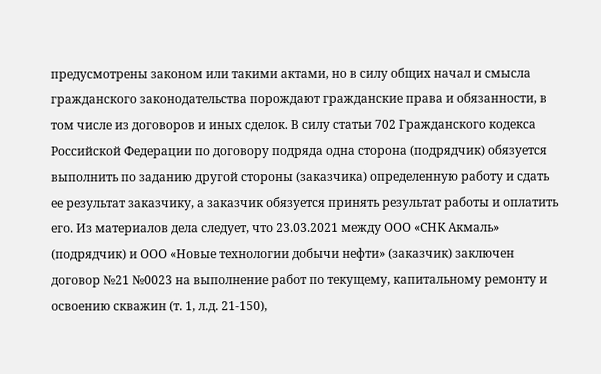предусмотрены законом или такими актами, но в силу общих начал и смысла гражданского законодательства порождают гражданские права и обязанности, в том числе из договоров и иных сделок. В силу статьи 702 Гражданского кодекса Российской Федерации по договору подряда одна сторона (подрядчик) обязуется выполнить по заданию другой стороны (заказчика) определенную работу и сдать ее результат заказчику, а заказчик обязуется принять результат работы и оплатить его. Из материалов дела следует, что 23.03.2021 между ООО «СНК Акмаль» (подрядчик) и ООО «Новые технологии добычи нефти» (заказчик) заключен договор №21 №0023 на выполнение работ по текущему, капитальному ремонту и освоению скважин (т. 1, л.д. 21-150),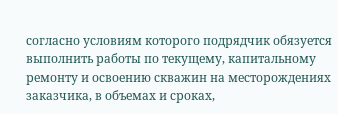согласно условиям которого подрядчик обязуется выполнить работы по текущему, капитальному ремонту и освоению скважин на месторождениях заказчика, в объемах и сроках,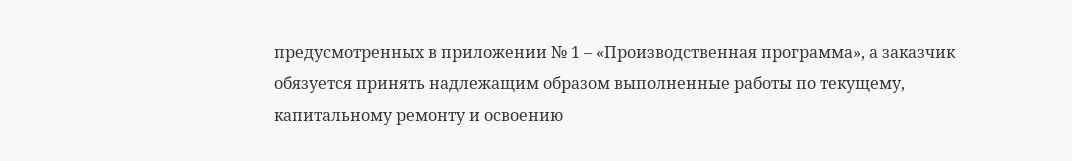предусмотренных в приложении № 1 – «Производственная программа», а заказчик обязуется принять надлежащим образом выполненные работы по текущему, капитальному ремонту и освоению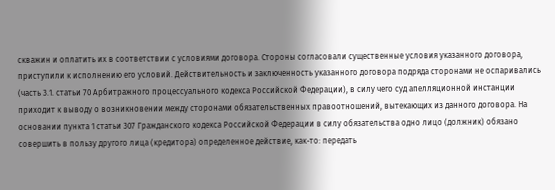скважин и оплатить их в соответствии с условиями договора. Стороны согласовали существенные условия указанного договора, приступили к исполнению его условий. Действительность и заключенность указанного договора подряда сторонами не оспаривались (часть 3.1. статьи 70 Арбитражного процессуального кодекса Российской Федерации), в силу чего суд апелляционной инстанции приходит к выводу о возникновении между сторонами обязательственных правоотношений, вытекающих из данного договора. На основании пункта 1 статьи 307 Гражданского кодекса Российской Федерации в силу обязательства одно лицо (должник) обязано совершить в пользу другого лица (кредитора) определенное действие, как-то: передать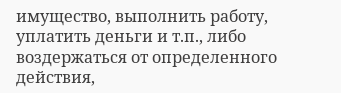имущество, выполнить работу, уплатить деньги и т.п., либо воздержаться от определенного действия,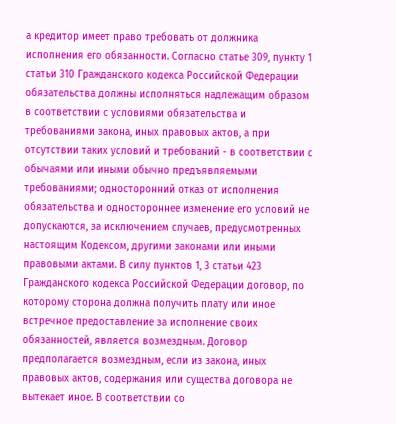а кредитор имеет право требовать от должника исполнения его обязанности. Согласно статье 309, пункту 1 статьи 310 Гражданского кодекса Российской Федерации обязательства должны исполняться надлежащим образом в соответствии с условиями обязательства и требованиями закона, иных правовых актов, а при отсутствии таких условий и требований - в соответствии с обычаями или иными обычно предъявляемыми требованиями; односторонний отказ от исполнения обязательства и одностороннее изменение его условий не допускаются, за исключением случаев, предусмотренных настоящим Кодексом, другими законами или иными правовыми актами. В силу пунктов 1, 3 статьи 423 Гражданского кодекса Российской Федерации договор, по которому сторона должна получить плату или иное встречное предоставление за исполнение своих обязанностей, является возмездным. Договор предполагается возмездным, если из закона, иных правовых актов, содержания или существа договора не вытекает иное. В соответствии со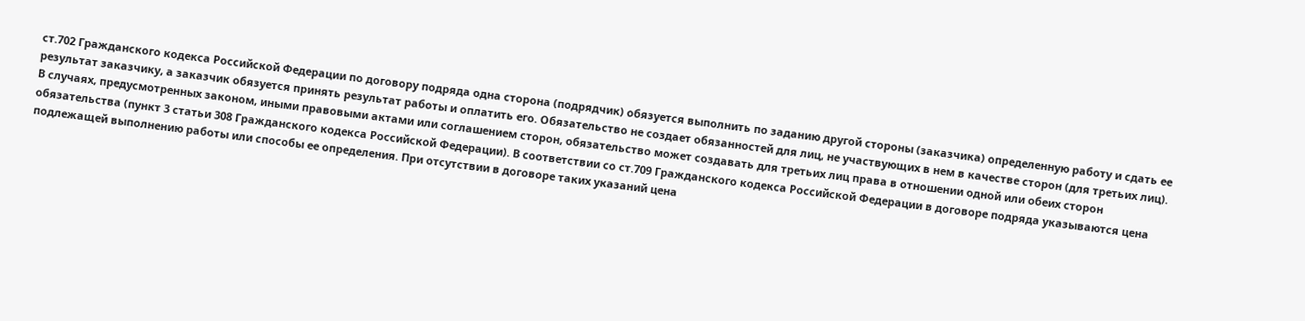ст.702 Гражданского кодекса Российской Федерации по договору подряда одна сторона (подрядчик) обязуется выполнить по заданию другой стороны (заказчика) определенную работу и сдать ее результат заказчику, а заказчик обязуется принять результат работы и оплатить его. Обязательство не создает обязанностей для лиц, не участвующих в нем в качестве сторон (для третьих лиц). В случаях, предусмотренных законом, иными правовыми актами или соглашением сторон, обязательство может создавать для третьих лиц права в отношении одной или обеих сторон обязательства (пункт 3 статьи 308 Гражданского кодекса Российской Федерации). В соответствии со ст.709 Гражданского кодекса Российской Федерации в договоре подряда указываются цена подлежащей выполнению работы или способы ее определения. При отсутствии в договоре таких указаний цена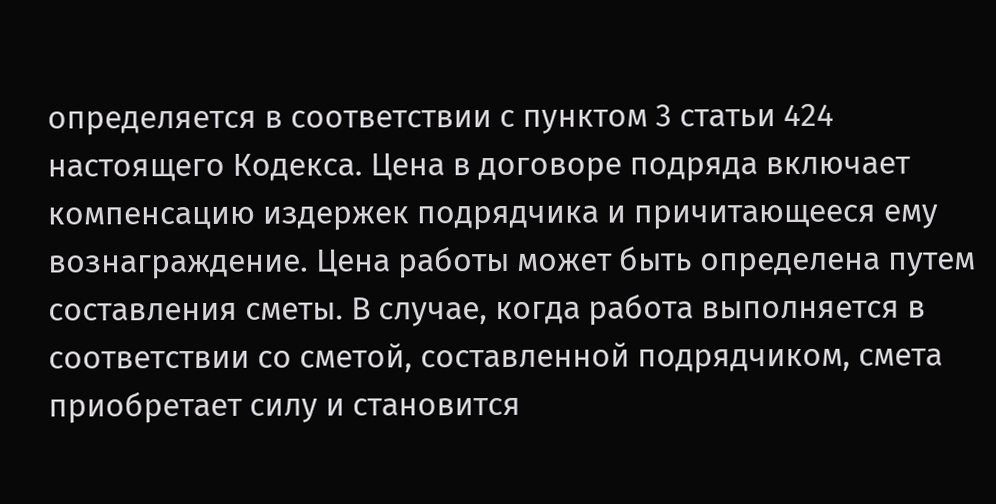определяется в соответствии с пунктом 3 статьи 424 настоящего Кодекса. Цена в договоре подряда включает компенсацию издержек подрядчика и причитающееся ему вознаграждение. Цена работы может быть определена путем составления сметы. В случае, когда работа выполняется в соответствии со сметой, составленной подрядчиком, смета приобретает силу и становится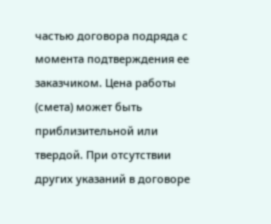частью договора подряда с момента подтверждения ее заказчиком. Цена работы (смета) может быть приблизительной или твердой. При отсутствии других указаний в договоре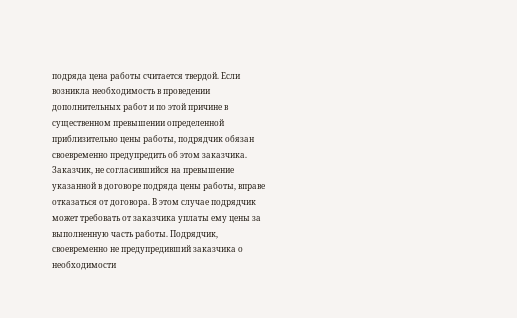подряда цена работы считается твердой. Если возникла необходимость в проведении дополнительных работ и по этой причине в существенном превышении определенной приблизительно цены работы, подрядчик обязан своевременно предупредить об этом заказчика. Заказчик, не согласившийся на превышение указанной в договоре подряда цены работы, вправе отказаться от договора. В этом случае подрядчик может требовать от заказчика уплаты ему цены за выполненную часть работы. Подрядчик, своевременно не предупредивший заказчика о необходимости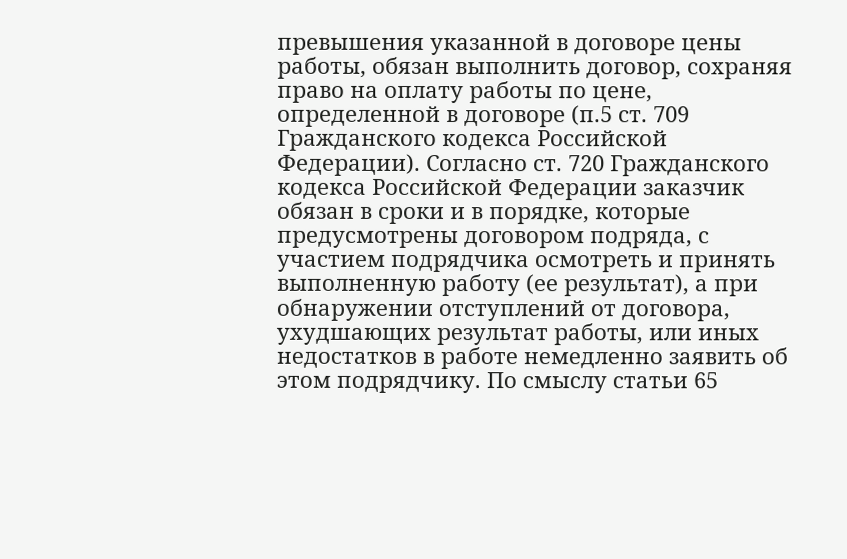превышения указанной в договоре цены работы, обязан выполнить договор, сохраняя право на оплату работы по цене, определенной в договоре (п.5 ст. 709 Гражданского кодекса Российской Федерации). Согласно ст. 720 Гражданского кодекса Российской Федерации заказчик обязан в сроки и в порядке, которые предусмотрены договором подряда, с участием подрядчика осмотреть и принять выполненную работу (ее результат), а при обнаружении отступлений от договора, ухудшающих результат работы, или иных недостатков в работе немедленно заявить об этом подрядчику. По смыслу статьи 65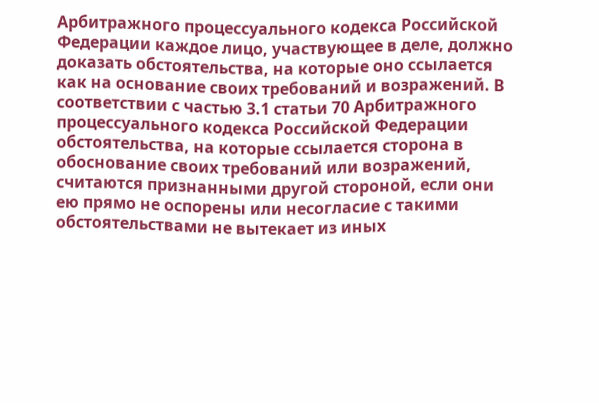Арбитражного процессуального кодекса Российской Федерации каждое лицо, участвующее в деле, должно доказать обстоятельства, на которые оно ссылается как на основание своих требований и возражений. В соответствии с частью 3.1 статьи 70 Арбитражного процессуального кодекса Российской Федерации обстоятельства, на которые ссылается сторона в обоснование своих требований или возражений, считаются признанными другой стороной, если они ею прямо не оспорены или несогласие с такими обстоятельствами не вытекает из иных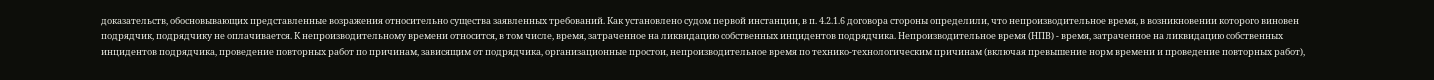доказательств, обосновывающих представленные возражения относительно существа заявленных требований. Как установлено судом первой инстанции, в п. 4.2.1.6 договора стороны определили, что непроизводительное время, в возникновении которого виновен подрядчик, подрядчику не оплачивается. К непроизводительному времени относится, в том числе, время, затраченное на ликвидацию собственных инцидентов подрядчика. Непроизводительное время (НПВ) - время, затраченное на ликвидацию собственных инцидентов подрядчика, проведение повторных работ по причинам, зависящим от подрядчика, организационные простои, непроизводительное время по технико-технологическим причинам (включая превышение норм времени и проведение повторных работ),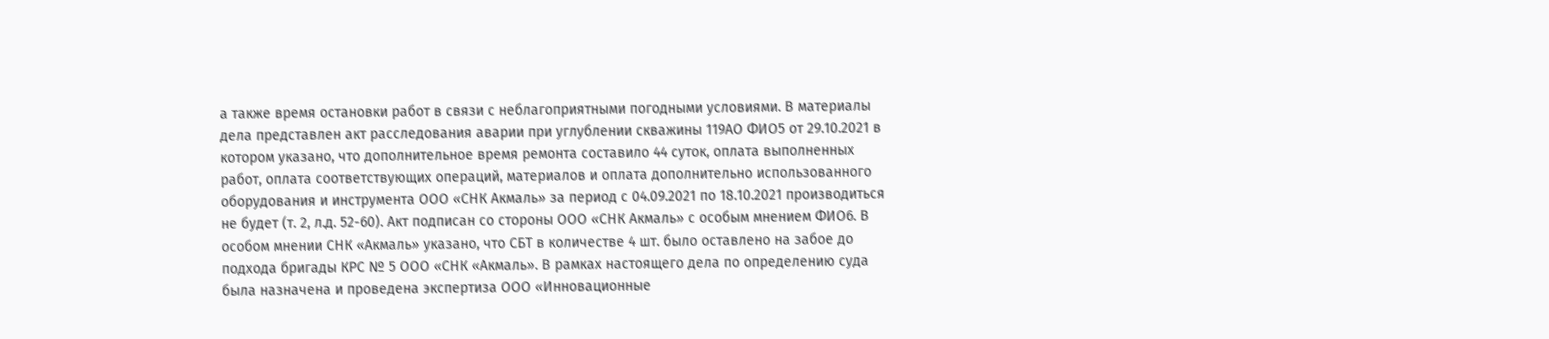а также время остановки работ в связи с неблагоприятными погодными условиями. В материалы дела представлен акт расследования аварии при углублении скважины 119АО ФИО5 от 29.10.2021 в котором указано, что дополнительное время ремонта составило 44 суток, оплата выполненных работ, оплата соответствующих операций, материалов и оплата дополнительно использованного оборудования и инструмента ООО «СНК Акмаль» за период с 04.09.2021 по 18.10.2021 производиться не будет (т. 2, л.д. 52-60). Акт подписан со стороны ООО «СНК Акмаль» с особым мнением ФИО6. В особом мнении СНК «Акмаль» указано, что СБТ в количестве 4 шт. было оставлено на забое до подхода бригады КРС № 5 ООО «СНК «Акмаль». В рамках настоящего дела по определению суда была назначена и проведена экспертиза ООО «Инновационные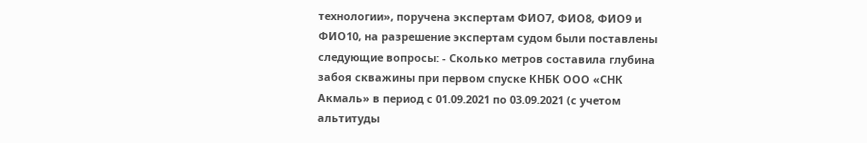технологии», поручена экспертам ФИО7, ФИО8, ФИО9 и ФИО10, на разрешение экспертам судом были поставлены следующие вопросы: - Сколько метров составила глубина забоя скважины при первом спуске КНБК ООО «СНК Акмаль» в период с 01.09.2021 по 03.09.2021 (с учетом альтитуды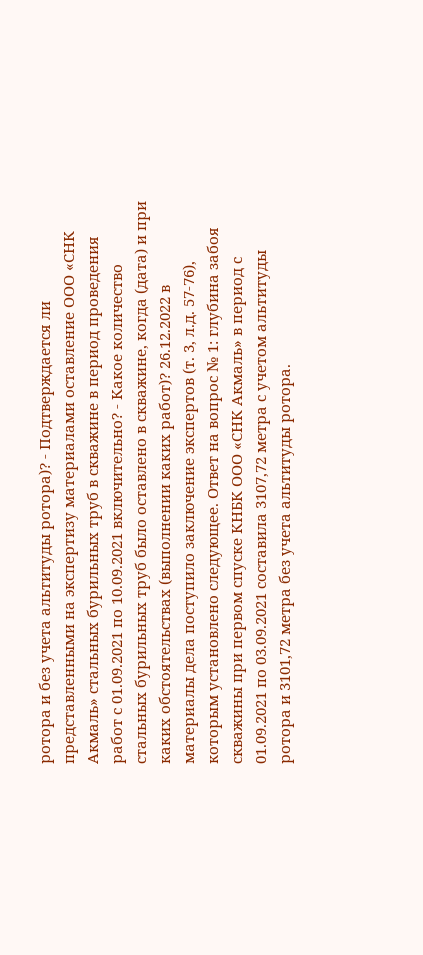ротора и без учета альтитуды ротора)? - Подтверждается ли представленными на экспертизу материалами оставление ООО «СНК Акмаль» стальных бурильных труб в скважине в период проведения работ с 01.09.2021 по 10.09.2021 включительно? - Какое количество стальных бурильных труб было оставлено в скважине, когда (дата) и при каких обстоятельствах (выполнении каких работ)? 26.12.2022 в материалы дела поступило заключение экспертов (т. 3, л.д. 57-76), которым установлено следующее. Ответ на вопрос № 1: глубина забоя скважины при первом спуске КНБК ООО «СНК Акмаль» в период с 01.09.2021 по 03.09.2021 составила 3107,72 метра с учетом альтитуды ротора и 3101,72 метра без учета альтитуды ротора.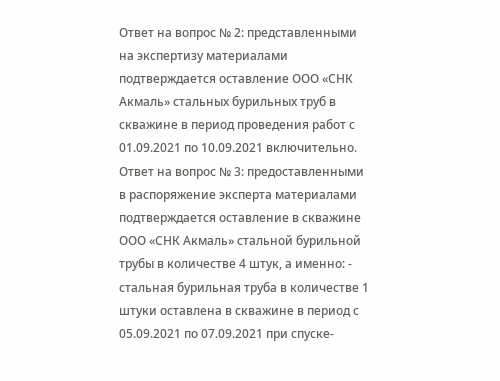Ответ на вопрос № 2: представленными на экспертизу материалами подтверждается оставление ООО «СНК Акмаль» стальных бурильных труб в скважине в период проведения работ с 01.09.2021 по 10.09.2021 включительно. Ответ на вопрос № 3: предоставленными в распоряжение эксперта материалами подтверждается оставление в скважине ООО «СНК Акмаль» стальной бурильной трубы в количестве 4 штук, а именно: - стальная бурильная труба в количестве 1 штуки оставлена в скважине в период с 05.09.2021 по 07.09.2021 при спуске-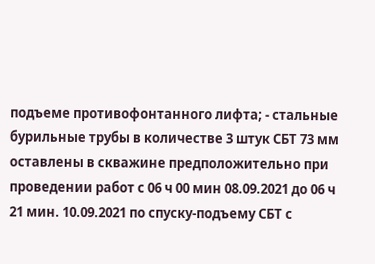подъеме противофонтанного лифта; - стальные бурильные трубы в количестве 3 штук СБТ 73 мм оставлены в скважине предположительно при проведении работ с 06 ч 00 мин 08.09.2021 до 06 ч 21 мин. 10.09.2021 по спуску-подъему СБТ с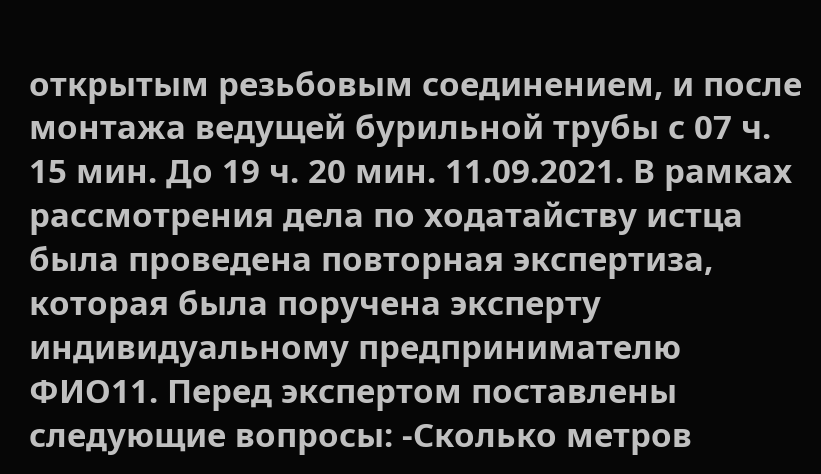открытым резьбовым соединением, и после монтажа ведущей бурильной трубы с 07 ч. 15 мин. До 19 ч. 20 мин. 11.09.2021. В рамках рассмотрения дела по ходатайству истца была проведена повторная экспертиза, которая была поручена эксперту индивидуальному предпринимателю ФИО11. Перед экспертом поставлены следующие вопросы: -Сколько метров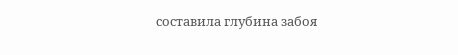составила глубина забоя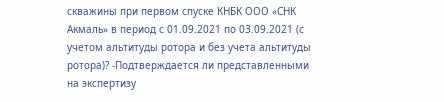скважины при первом спуске КНБК ООО «СНК Акмаль» в период с 01.09.2021 по 03.09.2021 (с учетом альтитуды ротора и без учета альтитуды ротора)? -Подтверждается ли представленными на экспертизу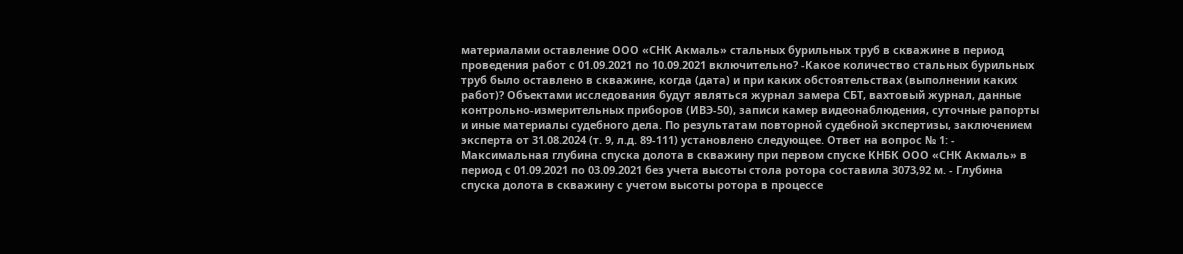материалами оставление ООО «СНК Акмаль» стальных бурильных труб в скважине в период проведения работ с 01.09.2021 по 10.09.2021 включительно? -Какое количество стальных бурильных труб было оставлено в скважине, когда (дата) и при каких обстоятельствах (выполнении каких работ)? Объектами исследования будут являться журнал замера СБТ, вахтовый журнал, данные контрольно-измерительных приборов (ИВЭ-50), записи камер видеонаблюдения, суточные рапорты и иные материалы судебного дела. По результатам повторной судебной экспертизы, заключением эксперта от 31.08.2024 (т. 9, л.д. 89-111) установлено следующее. Ответ на вопрос № 1: - Максимальная глубина спуска долота в скважину при первом спуске КНБК ООО «СНК Акмаль» в период с 01.09.2021 по 03.09.2021 без учета высоты стола ротора составила 3073,92 м. - Глубина спуска долота в скважину с учетом высоты ротора в процессе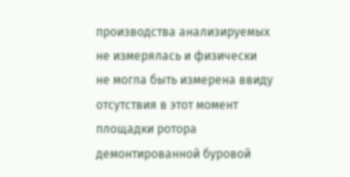производства анализируемых не измерялась и физически не могла быть измерена ввиду отсутствия в этот момент площадки ротора демонтированной буровой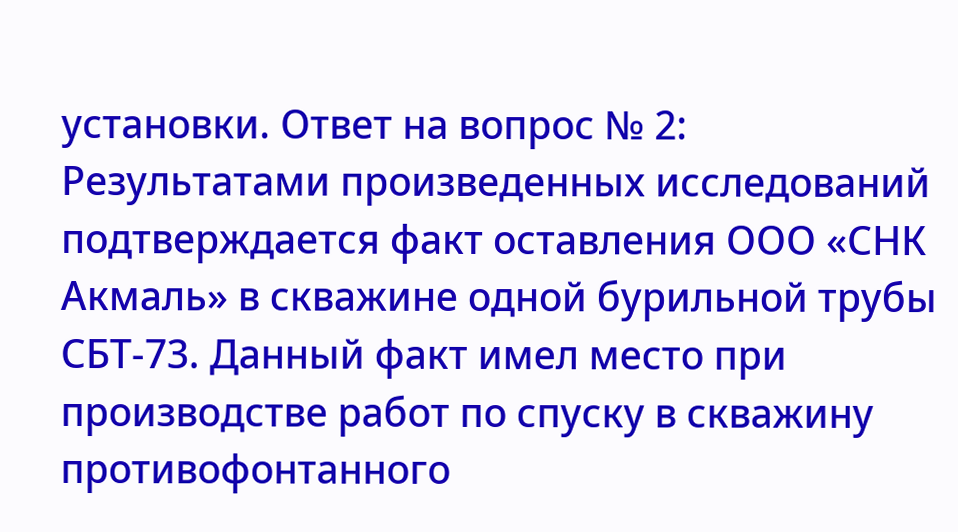установки. Ответ на вопрос № 2: Результатами произведенных исследований подтверждается факт оставления ООО «СНК Акмаль» в скважине одной бурильной трубы СБТ-73. Данный факт имел место при производстве работ по спуску в скважину противофонтанного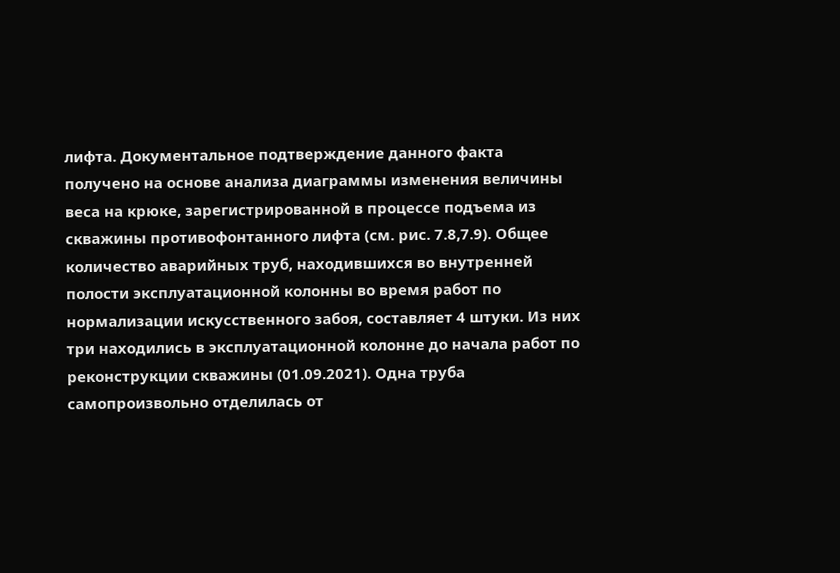лифта. Документальное подтверждение данного факта получено на основе анализа диаграммы изменения величины веса на крюке, зарегистрированной в процессе подъема из скважины противофонтанного лифта (см. рис. 7.8,7.9). Общее количество аварийных труб, находившихся во внутренней полости эксплуатационной колонны во время работ по нормализации искусственного забоя, составляет 4 штуки. Из них три находились в эксплуатационной колонне до начала работ по реконструкции скважины (01.09.2021). Одна труба самопроизвольно отделилась от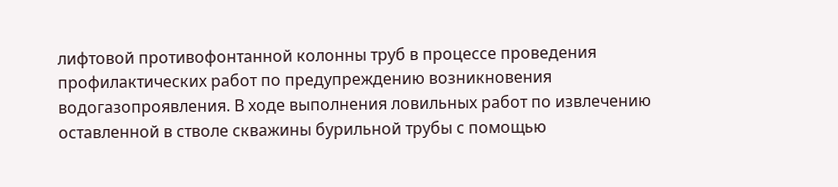лифтовой противофонтанной колонны труб в процессе проведения профилактических работ по предупреждению возникновения водогазопроявления. В ходе выполнения ловильных работ по извлечению оставленной в стволе скважины бурильной трубы с помощью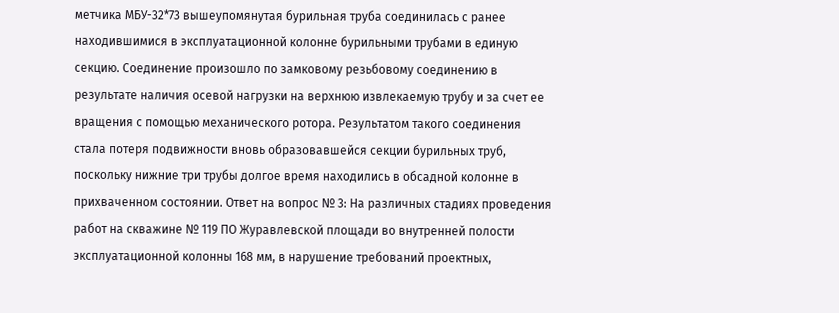метчика МБУ-32*73 вышеупомянутая бурильная труба соединилась с ранее находившимися в эксплуатационной колонне бурильными трубами в единую секцию. Соединение произошло по замковому резьбовому соединению в результате наличия осевой нагрузки на верхнюю извлекаемую трубу и за счет ее вращения с помощью механического ротора. Результатом такого соединения стала потеря подвижности вновь образовавшейся секции бурильных труб, поскольку нижние три трубы долгое время находились в обсадной колонне в прихваченном состоянии. Ответ на вопрос № 3: На различных стадиях проведения работ на скважине № 119 ПО Журавлевской площади во внутренней полости эксплуатационной колонны 168 мм, в нарушение требований проектных,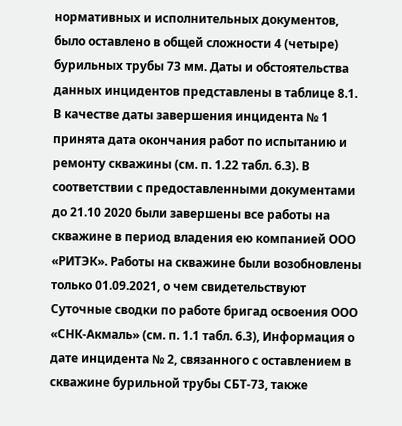нормативных и исполнительных документов, было оставлено в общей сложности 4 (четыре) бурильных трубы 73 мм. Даты и обстоятельства данных инцидентов представлены в таблице 8.1. В качестве даты завершения инцидента № 1 принята дата окончания работ по испытанию и ремонту скважины (см. п. 1.22 табл. 6.3). В соответствии с предоставленными документами до 21.10 2020 были завершены все работы на скважине в период владения ею компанией ООО «РИТЭК». Работы на скважине были возобновлены только 01.09.2021, о чем свидетельствуют Суточные сводки по работе бригад освоения ООО «СНК-Акмаль» (см. п. 1.1 табл. 6.3), Информация о дате инцидента № 2, связанного с оставлением в скважине бурильной трубы СБТ-73, также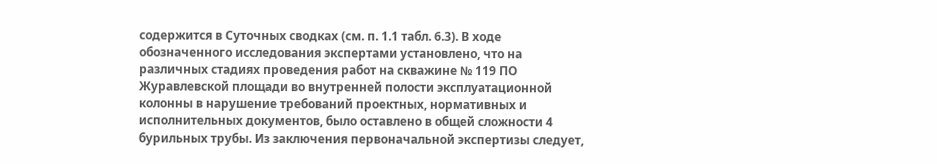содержится в Суточных сводках (см. п. 1.1 табл. 6.3). В ходе обозначенного исследования экспертами установлено, что на различных стадиях проведения работ на скважине № 119 ПО Журавлевской площади во внутренней полости эксплуатационной колонны в нарушение требований проектных, нормативных и исполнительных документов, было оставлено в общей сложности 4 бурильных трубы. Из заключения первоначальной экспертизы следует,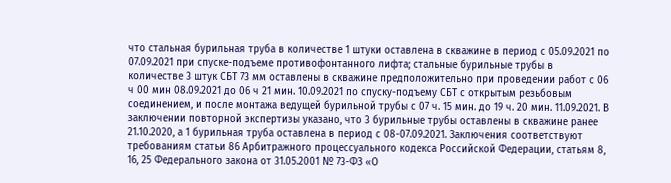что стальная бурильная труба в количестве 1 штуки оставлена в скважине в период с 05.09.2021 по 07.09.2021 при спуске-подъеме противофонтанного лифта; стальные бурильные трубы в количестве 3 штук СБТ 73 мм оставлены в скважине предположительно при проведении работ с 06 ч 00 мин 08.09.2021 до 06 ч 21 мин. 10.09.2021 по спуску-подъему СБТ с открытым резьбовым соединением, и после монтажа ведущей бурильной трубы с 07 ч. 15 мин. до 19 ч. 20 мин. 11.09.2021. В заключении повторной экспертизы указано, что 3 бурильные трубы оставлены в скважине ранее 21.10.2020, а 1 бурильная труба оставлена в период с 08-07.09.2021. Заключения соответствуют требованиям статьи 86 Арбитражного процессуального кодекса Российской Федерации, статьям 8, 16, 25 Федерального закона от 31.05.2001 № 73-ФЗ «О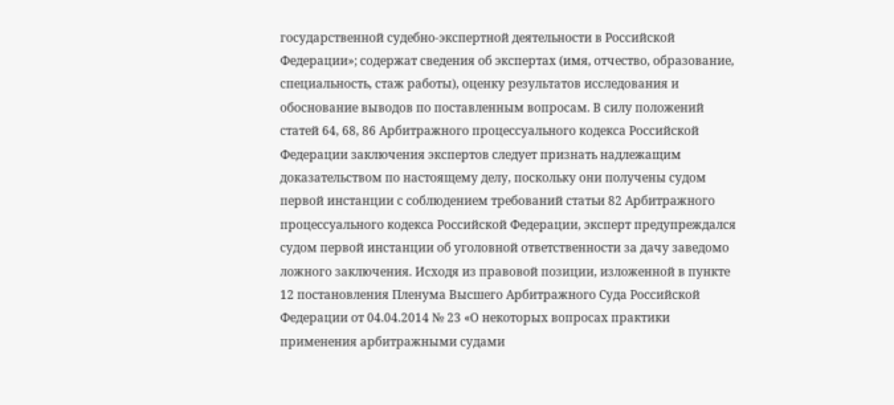государственной судебно-экспертной деятельности в Российской Федерации»; содержат сведения об экспертах (имя, отчество, образование, специальность, стаж работы), оценку результатов исследования и обоснование выводов по поставленным вопросам. В силу положений статей 64, 68, 86 Арбитражного процессуального кодекса Российской Федерации заключения экспертов следует признать надлежащим доказательством по настоящему делу, поскольку они получены судом первой инстанции с соблюдением требований статьи 82 Арбитражного процессуального кодекса Российской Федерации, эксперт предупреждался судом первой инстанции об уголовной ответственности за дачу заведомо ложного заключения. Исходя из правовой позиции, изложенной в пункте 12 постановления Пленума Высшего Арбитражного Суда Российской Федерации от 04.04.2014 № 23 «О некоторых вопросах практики применения арбитражными судами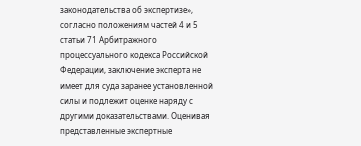законодательства об экспертизе», согласно положениям частей 4 и 5 статьи 71 Арбитражного процессуального кодекса Российской Федерации, заключение эксперта не имеет для суда заранее установленной силы и подлежит оценке наряду с другими доказательствами. Оценивая представленные экспертные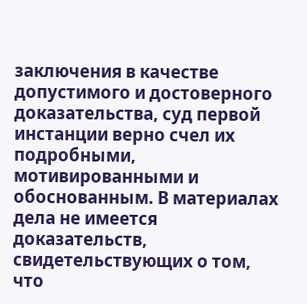заключения в качестве допустимого и достоверного доказательства, суд первой инстанции верно счел их подробными, мотивированными и обоснованным. В материалах дела не имеется доказательств, свидетельствующих о том, что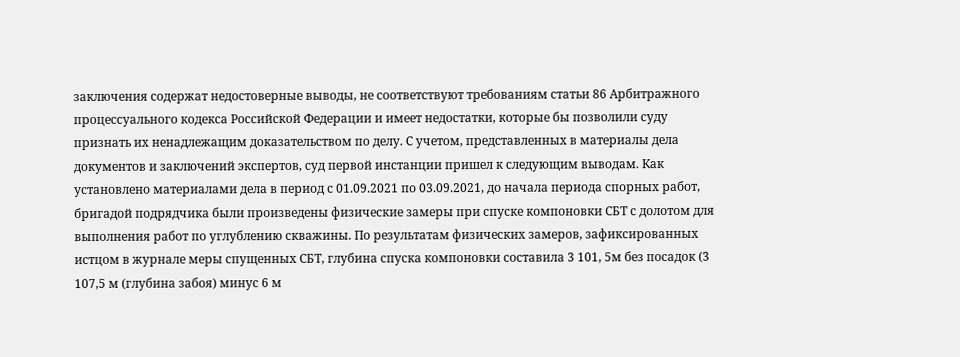заключения содержат недостоверные выводы, не соответствуют требованиям статьи 86 Арбитражного процессуального кодекса Российской Федерации и имеет недостатки, которые бы позволили суду признать их ненадлежащим доказательством по делу. С учетом, представленных в материалы дела документов и заключений экспертов, суд первой инстанции пришел к следующим выводам. Как установлено материалами дела в период с 01.09.2021 по 03.09.2021, до начала периода спорных работ, бригадой подрядчика были произведены физические замеры при спуске компоновки СБТ с долотом для выполнения работ по углублению скважины. По результатам физических замеров, зафиксированных истцом в журнале меры спущенных СБТ, глубина спуска компоновки составила 3 101, 5м без посадок (3 107,5 м (глубина забоя) минус 6 м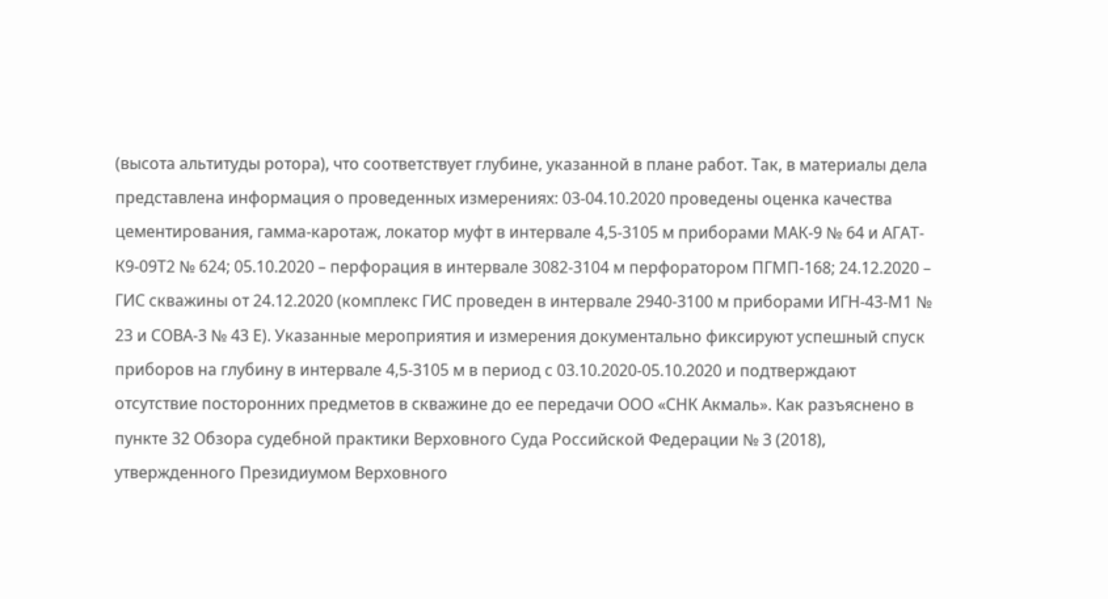(высота альтитуды ротора), что соответствует глубине, указанной в плане работ. Так, в материалы дела представлена информация о проведенных измерениях: 03-04.10.2020 проведены оценка качества цементирования, гамма-каротаж, локатор муфт в интервале 4,5-3105 м приборами МАК-9 № 64 и АГАТ-К9-09Т2 № 624; 05.10.2020 – перфорация в интервале 3082-3104 м перфоратором ПГМП-168; 24.12.2020 – ГИС скважины от 24.12.2020 (комплекс ГИС проведен в интервале 2940-3100 м приборами ИГН-43-М1 № 23 и СОВА-3 № 43 Е). Указанные мероприятия и измерения документально фиксируют успешный спуск приборов на глубину в интервале 4,5-3105 м в период с 03.10.2020-05.10.2020 и подтверждают отсутствие посторонних предметов в скважине до ее передачи ООО «СНК Акмаль». Как разъяснено в пункте 32 Обзора судебной практики Верховного Суда Российской Федерации № 3 (2018), утвержденного Президиумом Верховного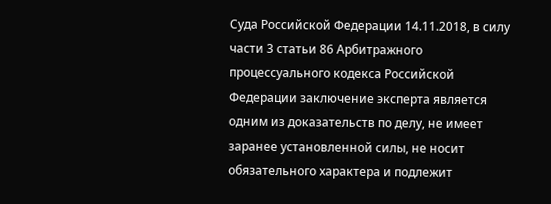Суда Российской Федерации 14.11.2018, в силу части 3 статьи 86 Арбитражного процессуального кодекса Российской Федерации заключение эксперта является одним из доказательств по делу, не имеет заранее установленной силы, не носит обязательного характера и подлежит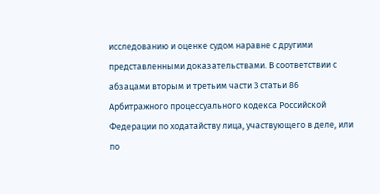исследованию и оценке судом наравне с другими представленными доказательствами. В соответствии с абзацами вторым и третьим части 3 статьи 86 Арбитражного процессуального кодекса Российской Федерации по ходатайству лица, участвующего в деле, или по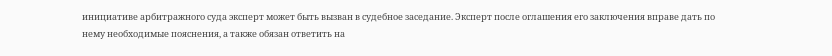инициативе арбитражного суда эксперт может быть вызван в судебное заседание. Эксперт после оглашения его заключения вправе дать по нему необходимые пояснения, а также обязан ответить на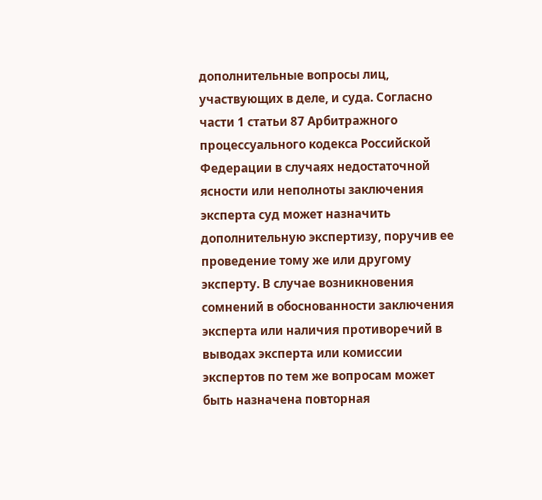дополнительные вопросы лиц, участвующих в деле, и суда. Согласно части 1 статьи 87 Арбитражного процессуального кодекса Российской Федерации в случаях недостаточной ясности или неполноты заключения эксперта суд может назначить дополнительную экспертизу, поручив ее проведение тому же или другому эксперту. В случае возникновения сомнений в обоснованности заключения эксперта или наличия противоречий в выводах эксперта или комиссии экспертов по тем же вопросам может быть назначена повторная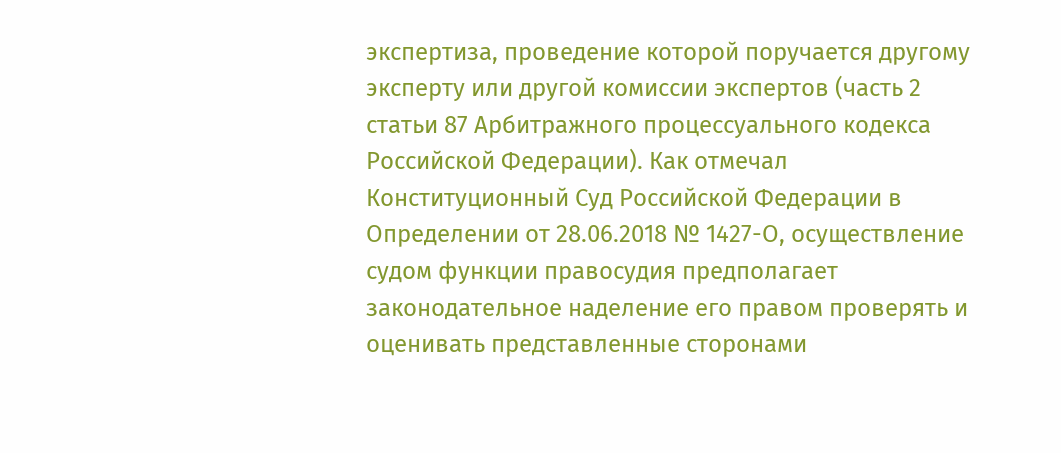экспертиза, проведение которой поручается другому эксперту или другой комиссии экспертов (часть 2 статьи 87 Арбитражного процессуального кодекса Российской Федерации). Как отмечал Конституционный Суд Российской Федерации в Определении от 28.06.2018 № 1427-О, осуществление судом функции правосудия предполагает законодательное наделение его правом проверять и оценивать представленные сторонами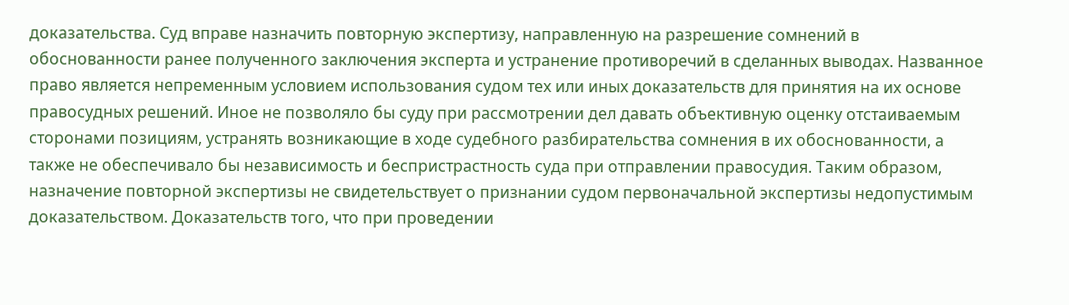доказательства. Суд вправе назначить повторную экспертизу, направленную на разрешение сомнений в обоснованности ранее полученного заключения эксперта и устранение противоречий в сделанных выводах. Названное право является непременным условием использования судом тех или иных доказательств для принятия на их основе правосудных решений. Иное не позволяло бы суду при рассмотрении дел давать объективную оценку отстаиваемым сторонами позициям, устранять возникающие в ходе судебного разбирательства сомнения в их обоснованности, а также не обеспечивало бы независимость и беспристрастность суда при отправлении правосудия. Таким образом, назначение повторной экспертизы не свидетельствует о признании судом первоначальной экспертизы недопустимым доказательством. Доказательств того, что при проведении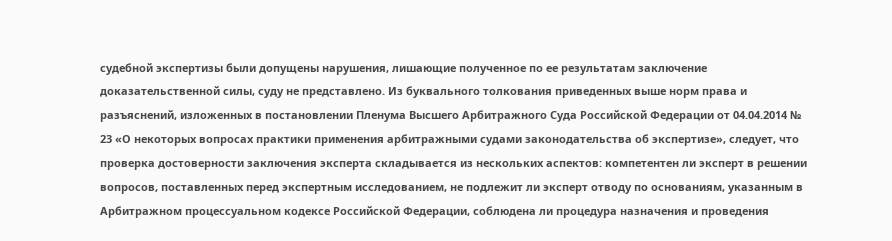судебной экспертизы были допущены нарушения, лишающие полученное по ее результатам заключение доказательственной силы, суду не представлено. Из буквального толкования приведенных выше норм права и разъяснений, изложенных в постановлении Пленума Высшего Арбитражного Суда Российской Федерации от 04.04.2014 № 23 «О некоторых вопросах практики применения арбитражными судами законодательства об экспертизе», следует, что проверка достоверности заключения эксперта складывается из нескольких аспектов: компетентен ли эксперт в решении вопросов, поставленных перед экспертным исследованием, не подлежит ли эксперт отводу по основаниям, указанным в Арбитражном процессуальном кодексе Российской Федерации, соблюдена ли процедура назначения и проведения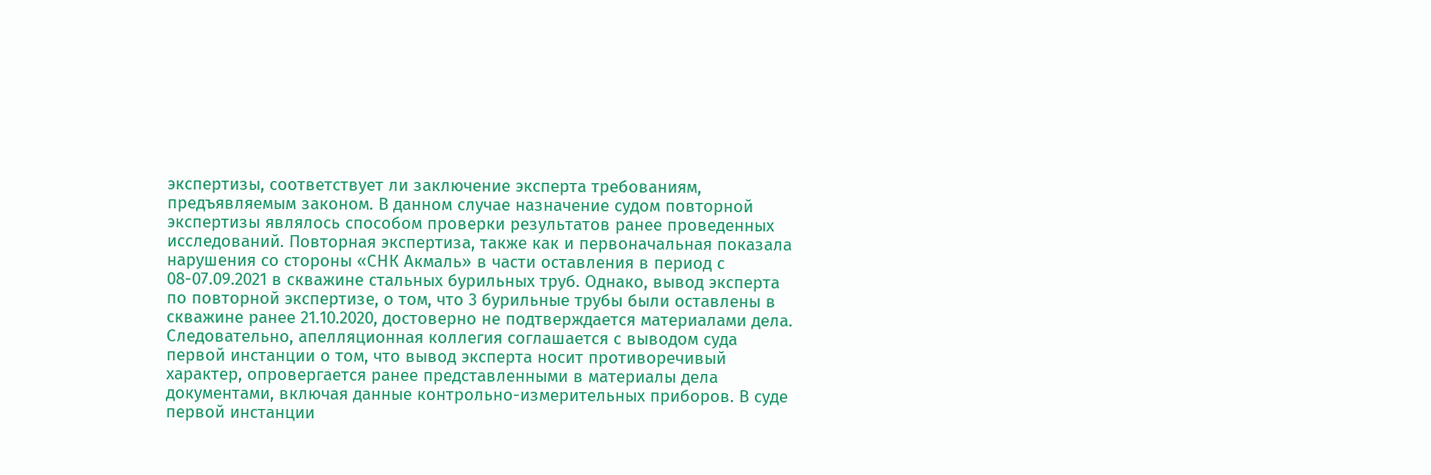экспертизы, соответствует ли заключение эксперта требованиям, предъявляемым законом. В данном случае назначение судом повторной экспертизы являлось способом проверки результатов ранее проведенных исследований. Повторная экспертиза, также как и первоначальная показала нарушения со стороны «СНК Акмаль» в части оставления в период с 08-07.09.2021 в скважине стальных бурильных труб. Однако, вывод эксперта по повторной экспертизе, о том, что 3 бурильные трубы были оставлены в скважине ранее 21.10.2020, достоверно не подтверждается материалами дела. Следовательно, апелляционная коллегия соглашается с выводом суда первой инстанции о том, что вывод эксперта носит противоречивый характер, опровергается ранее представленными в материалы дела документами, включая данные контрольно-измерительных приборов. В суде первой инстанции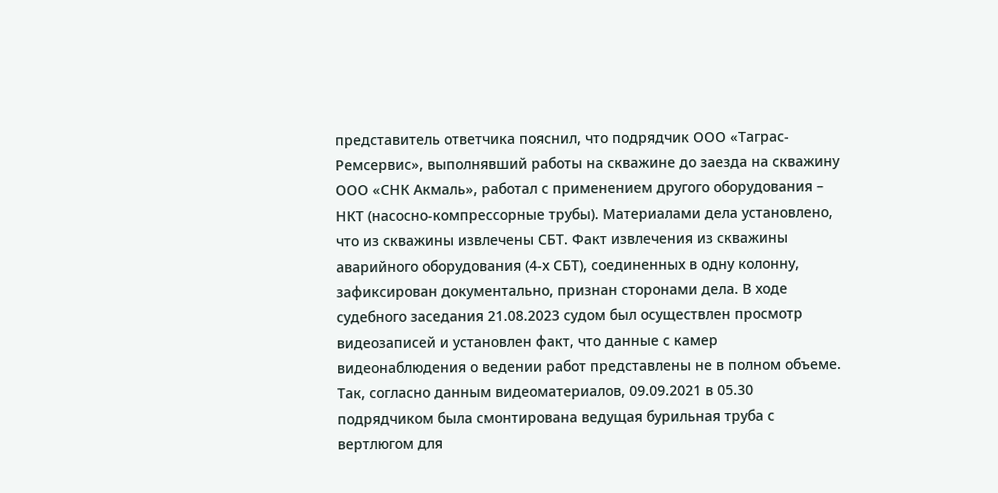представитель ответчика пояснил, что подрядчик ООО «Таграс-Ремсервис», выполнявший работы на скважине до заезда на скважину ООО «СНК Акмаль», работал с применением другого оборудования – НКТ (насосно-компрессорные трубы). Материалами дела установлено, что из скважины извлечены СБТ. Факт извлечения из скважины аварийного оборудования (4-х СБТ), соединенных в одну колонну, зафиксирован документально, признан сторонами дела. В ходе судебного заседания 21.08.2023 судом был осуществлен просмотр видеозаписей и установлен факт, что данные с камер видеонаблюдения о ведении работ представлены не в полном объеме. Так, согласно данным видеоматериалов, 09.09.2021 в 05.30 подрядчиком была смонтирована ведущая бурильная труба с вертлюгом для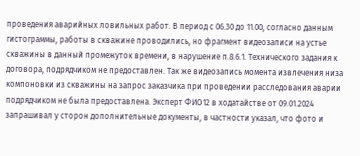проведения аварийных ловильных работ. В период с 06.30 до 11.00, согласно данным гистограммы, работы в скважине проводились, но фрагмент видеозаписи на устье скважины в данный промежуток времени, в нарушение п.8.6.1. Технического задания к договора, подрядчиком не предоставлен. Так же видеозапись момента извлечения низа компоновки из скважины на запрос заказчика при проведении расследования аварии подрядчиком не была предоставлена. Эксперт ФИО12 в ходатайстве от 09.01.2024 запрашивал у сторон дополнительные документы, в частности указал, что фото и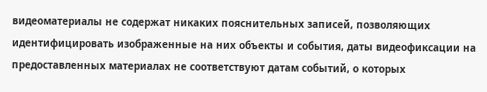видеоматериалы не содержат никаких пояснительных записей, позволяющих идентифицировать изображенные на них объекты и события, даты видеофиксации на предоставленных материалах не соответствуют датам событий, о которых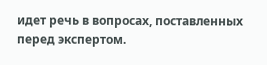идет речь в вопросах, поставленных перед экспертом.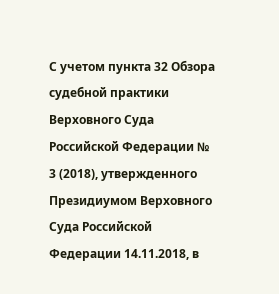С учетом пункта 32 Обзора судебной практики Верховного Суда Российской Федерации № 3 (2018), утвержденного Президиумом Верховного Суда Российской Федерации 14.11.2018, в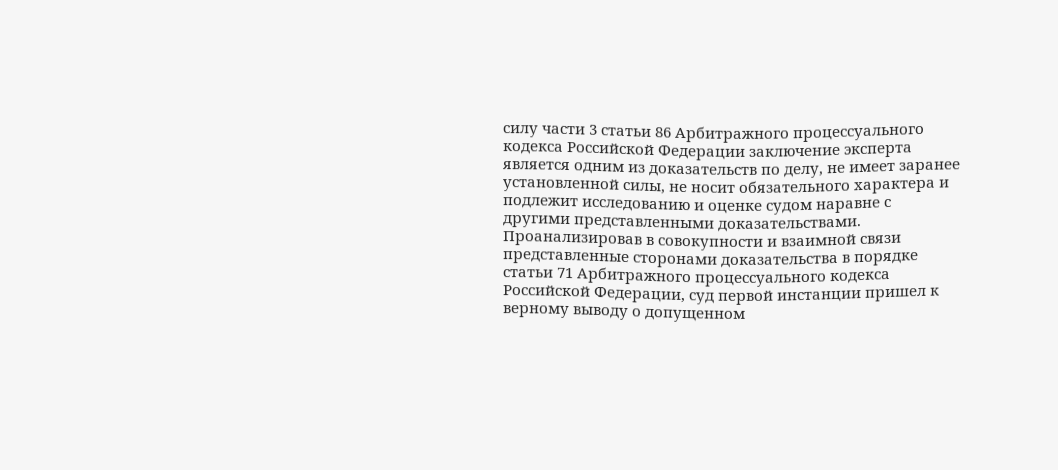силу части 3 статьи 86 Арбитражного процессуального кодекса Российской Федерации заключение эксперта является одним из доказательств по делу, не имеет заранее установленной силы, не носит обязательного характера и подлежит исследованию и оценке судом наравне с другими представленными доказательствами. Проанализировав в совокупности и взаимной связи представленные сторонами доказательства в порядке статьи 71 Арбитражного процессуального кодекса Российской Федерации, суд первой инстанции пришел к верному выводу о допущенном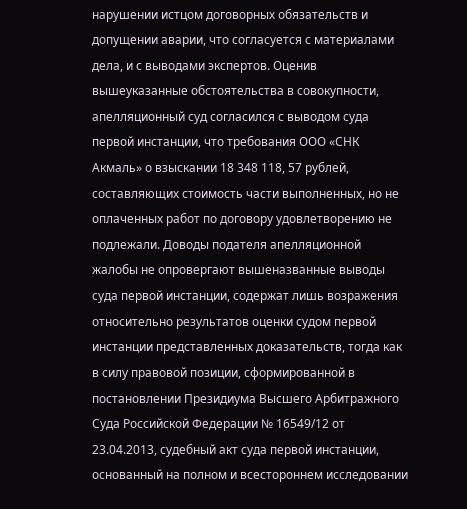нарушении истцом договорных обязательств и допущении аварии, что согласуется с материалами дела, и с выводами экспертов. Оценив вышеуказанные обстоятельства в совокупности, апелляционный суд согласился с выводом суда первой инстанции, что требования ООО «СНК Акмаль» о взыскании 18 348 118, 57 рублей, составляющих стоимость части выполненных, но не оплаченных работ по договору удовлетворению не подлежали. Доводы подателя апелляционной жалобы не опровергают вышеназванные выводы суда первой инстанции, содержат лишь возражения относительно результатов оценки судом первой инстанции представленных доказательств, тогда как в силу правовой позиции, сформированной в постановлении Президиума Высшего Арбитражного Суда Российской Федерации № 16549/12 от 23.04.2013, судебный акт суда первой инстанции, основанный на полном и всестороннем исследовании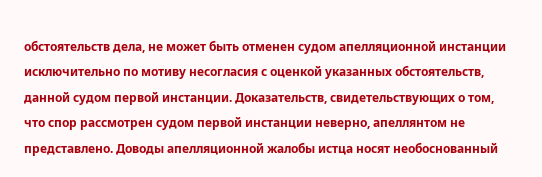обстоятельств дела, не может быть отменен судом апелляционной инстанции исключительно по мотиву несогласия с оценкой указанных обстоятельств, данной судом первой инстанции. Доказательств, свидетельствующих о том, что спор рассмотрен судом первой инстанции неверно, апеллянтом не представлено. Доводы апелляционной жалобы истца носят необоснованный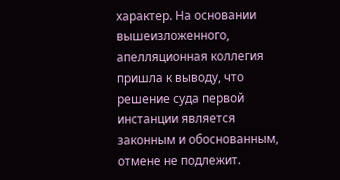характер. На основании вышеизложенного, апелляционная коллегия пришла к выводу, что решение суда первой инстанции является законным и обоснованным, отмене не подлежит.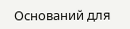Оснований для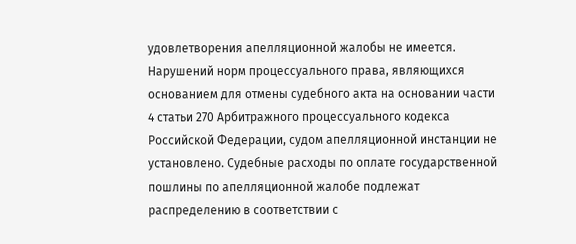удовлетворения апелляционной жалобы не имеется. Нарушений норм процессуального права, являющихся основанием для отмены судебного акта на основании части 4 статьи 270 Арбитражного процессуального кодекса Российской Федерации, судом апелляционной инстанции не установлено. Судебные расходы по оплате государственной пошлины по апелляционной жалобе подлежат распределению в соответствии с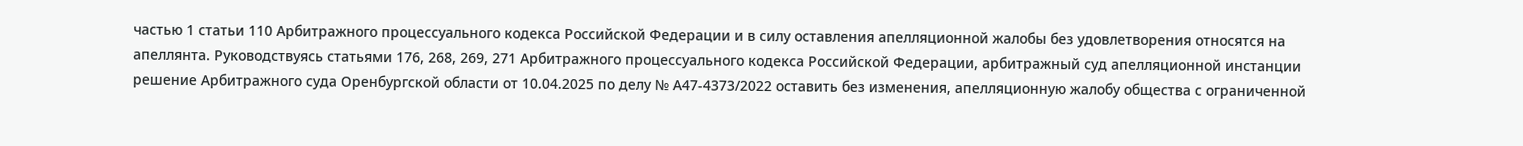частью 1 статьи 110 Арбитражного процессуального кодекса Российской Федерации и в силу оставления апелляционной жалобы без удовлетворения относятся на апеллянта. Руководствуясь статьями 176, 268, 269, 271 Арбитражного процессуального кодекса Российской Федерации, арбитражный суд апелляционной инстанции решение Арбитражного суда Оренбургской области от 10.04.2025 по делу № А47-4373/2022 оставить без изменения, апелляционную жалобу общества с ограниченной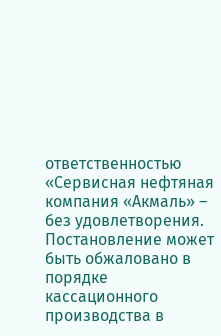ответственностью «Сервисная нефтяная компания «Акмаль» – без удовлетворения. Постановление может быть обжаловано в порядке кассационного производства в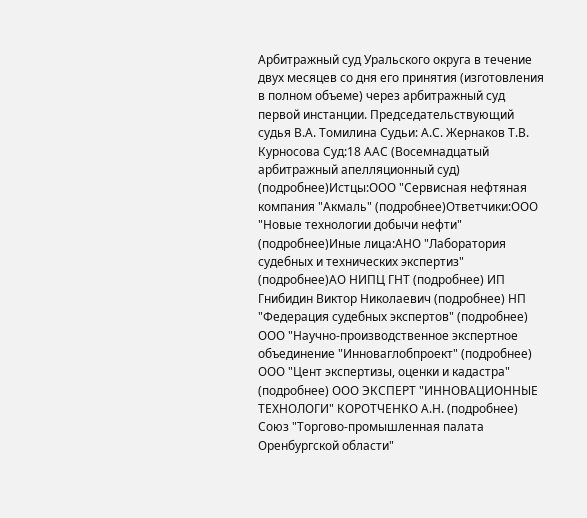Арбитражный суд Уральского округа в течение двух месяцев со дня его принятия (изготовления в полном объеме) через арбитражный суд первой инстанции. Председательствующий судья В.А. Томилина Судьи: А.С. Жернаков Т.В. Курносова Суд:18 ААС (Восемнадцатый арбитражный апелляционный суд) (подробнее)Истцы:ООО "Сервисная нефтяная компания "Акмаль" (подробнее)Ответчики:ООО "Новые технологии добычи нефти" (подробнее)Иные лица:АНО "Лаборатория судебных и технических экспертиз" (подробнее)АО НИПЦ ГНТ (подробнее) ИП Гнибидин Виктор Николаевич (подробнее) НП "Федерация судебных экспертов" (подробнее) ООО "Научно-производственное экспертное объединение "Инноваглобпроект" (подробнее) ООО "Цент экспертизы, оценки и кадастра" (подробнее) ООО ЭКСПЕРТ "ИННОВАЦИОННЫЕ ТЕХНОЛОГИ" КОРОТЧЕНКО А.Н. (подробнее) Союз "Торгово-промышленная палата Оренбургской области"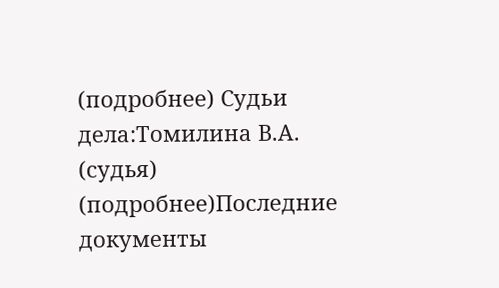(подробнее) Судьи дела:Томилина В.А. (судья) (подробнее)Последние документы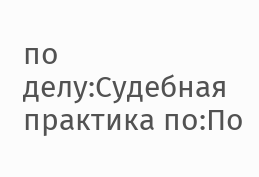по делу:Судебная практика по:По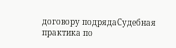договору подрядаСудебная практика по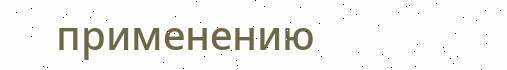применению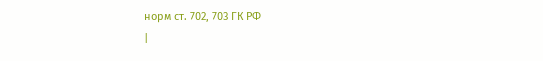норм ст. 702, 703 ГК РФ
|